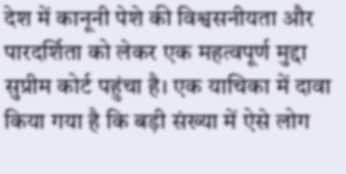देश में कानूनी पेशे की विश्वसनीयता और पारदर्शिता को लेकर एक महत्वपूर्ण मुद्दा सुप्रीम कोर्ट पहुंचा है। एक याचिका में दावा किया गया है कि बड़ी संख्या में ऐसे लोग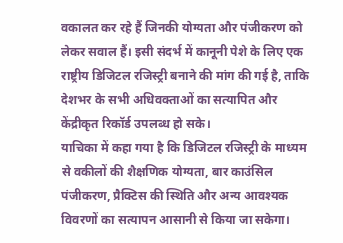वकालत कर रहे हैं जिनकी योग्यता और पंजीकरण को लेकर सवाल हैं। इसी संदर्भ में कानूनी पेशे के लिए एक राष्ट्रीय डिजिटल रजिस्ट्री बनाने की मांग की गई है, ताकि देशभर के सभी अधिवक्ताओं का सत्यापित और केंद्रीकृत रिकॉर्ड उपलब्ध हो सके।
याचिका में कहा गया है कि डिजिटल रजिस्ट्री के माध्यम से वकीलों की शैक्षणिक योग्यता, बार काउंसिल पंजीकरण, प्रैक्टिस की स्थिति और अन्य आवश्यक विवरणों का सत्यापन आसानी से किया जा सकेगा।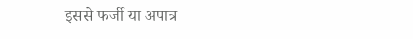इससे फर्जी या अपात्र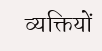व्यक्तियों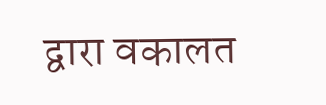द्वारा वकालत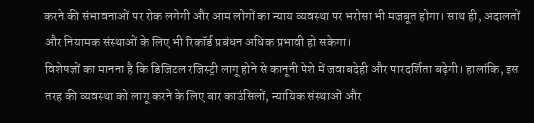करने की संभावनाओं पर रोक लगेगी और आम लोगों का न्याय व्यवस्था पर भरोसा भी मजबूत होगा। साथ ही, अदालतों और नियामक संस्थाओं के लिए भी रिकॉर्ड प्रबंधन अधिक प्रभावी हो सकेगा।
विशेषज्ञों का मानना है कि डिजिटल रजिस्ट्री लागू होने से कानूनी पेशे में जवाबदेही और पारदर्शिता बढ़ेगी। हालांकि, इस तरह की व्यवस्था को लागू करने के लिए बार काउंसिलों, न्यायिक संस्थाओं और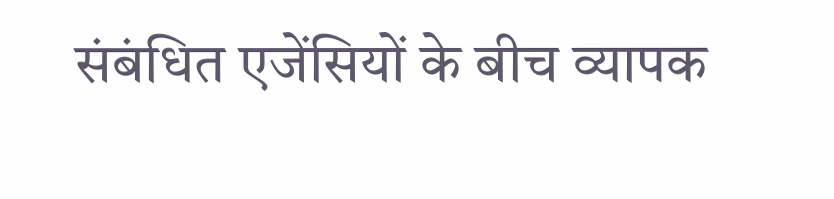संबंधित एजेंसियों के बीच व्यापक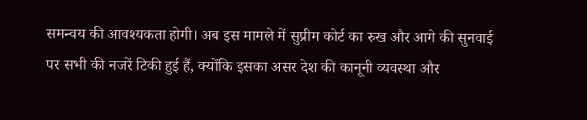समन्वय की आवश्यकता होगी। अब इस मामले में सुप्रीम कोर्ट का रुख और आगे की सुनवाई पर सभी की नजरें टिकी हुई हैं, क्योंकि इसका असर देश की कानूनी व्यवस्था और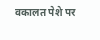वकालत पेशे पर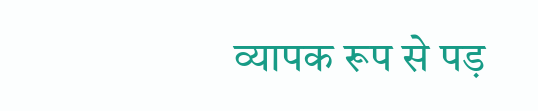व्यापक रूप से पड़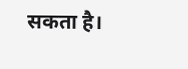सकता है।